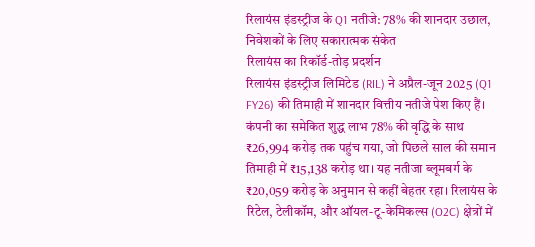रिलायंस इंडस्ट्रीज के Q1 नतीजे: 78% की शानदार उछाल, निवेशकों के लिए सकारात्मक संकेत
रिलायंस का रिकॉर्ड-तोड़ प्रदर्शन
रिलायंस इंडस्ट्रीज लिमिटेड (RIL) ने अप्रैल-जून 2025 (Q1 FY26) की तिमाही में शानदार वित्तीय नतीजे पेश किए हैं। कंपनी का समेकित शुद्ध लाभ 78% की वृद्धि के साथ ₹26,994 करोड़ तक पहुंच गया, जो पिछले साल की समान तिमाही में ₹15,138 करोड़ था। यह नतीजा ब्लूमबर्ग के ₹20,059 करोड़ के अनुमान से कहीं बेहतर रहा। रिलायंस के रिटेल, टेलीकॉम, और ऑयल-टू-केमिकल्स (O2C) क्षेत्रों में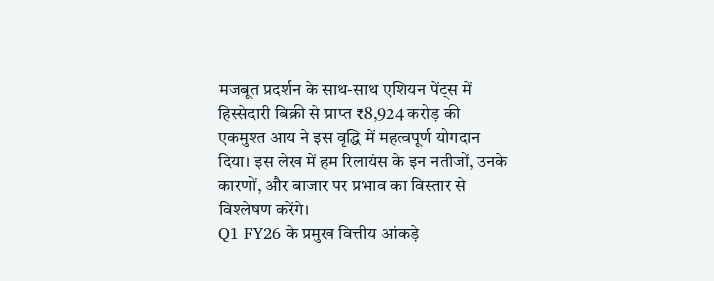मजबूत प्रदर्शन के साथ-साथ एशियन पेंट्स में हिस्सेदारी बिक्री से प्राप्त ₹8,924 करोड़ की एकमुश्त आय ने इस वृद्धि में महत्वपूर्ण योगदान दिया। इस लेख में हम रिलायंस के इन नतीजों, उनके कारणों, और बाजार पर प्रभाव का विस्तार से विश्लेषण करेंगे।
Q1 FY26 के प्रमुख वित्तीय आंकड़े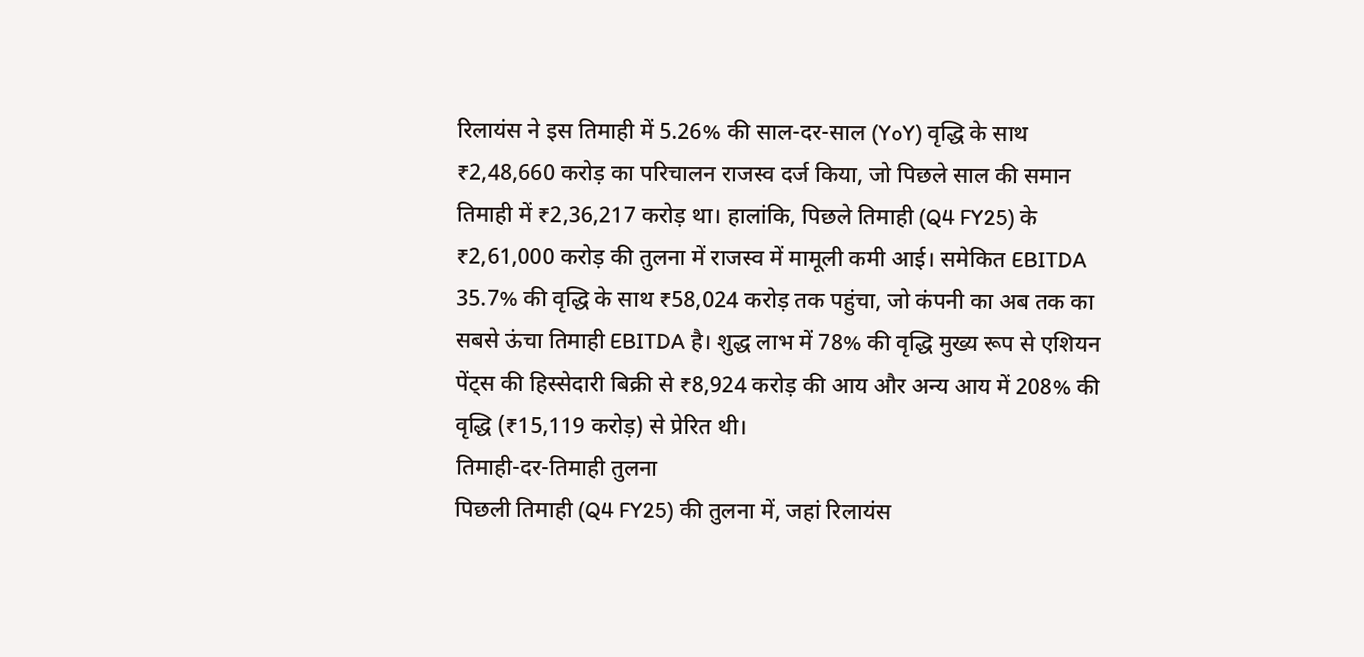रिलायंस ने इस तिमाही में 5.26% की साल-दर-साल (YoY) वृद्धि के साथ ₹2,48,660 करोड़ का परिचालन राजस्व दर्ज किया, जो पिछले साल की समान तिमाही में ₹2,36,217 करोड़ था। हालांकि, पिछले तिमाही (Q4 FY25) के ₹2,61,000 करोड़ की तुलना में राजस्व में मामूली कमी आई। समेकित EBITDA 35.7% की वृद्धि के साथ ₹58,024 करोड़ तक पहुंचा, जो कंपनी का अब तक का सबसे ऊंचा तिमाही EBITDA है। शुद्ध लाभ में 78% की वृद्धि मुख्य रूप से एशियन पेंट्स की हिस्सेदारी बिक्री से ₹8,924 करोड़ की आय और अन्य आय में 208% की वृद्धि (₹15,119 करोड़) से प्रेरित थी।
तिमाही-दर-तिमाही तुलना
पिछली तिमाही (Q4 FY25) की तुलना में, जहां रिलायंस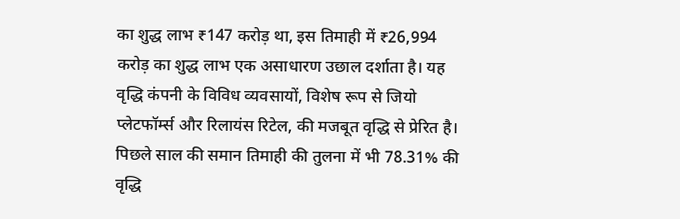का शुद्ध लाभ ₹147 करोड़ था, इस तिमाही में ₹26,994 करोड़ का शुद्ध लाभ एक असाधारण उछाल दर्शाता है। यह वृद्धि कंपनी के विविध व्यवसायों, विशेष रूप से जियो प्लेटफॉर्म्स और रिलायंस रिटेल, की मजबूत वृद्धि से प्रेरित है। पिछले साल की समान तिमाही की तुलना में भी 78.31% की वृद्धि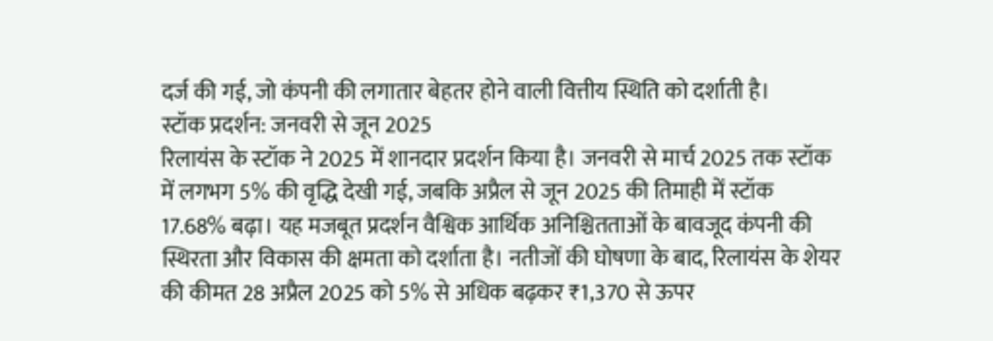दर्ज की गई, जो कंपनी की लगातार बेहतर होने वाली वित्तीय स्थिति को दर्शाती है।
स्टॉक प्रदर्शन: जनवरी से जून 2025
रिलायंस के स्टॉक ने 2025 में शानदार प्रदर्शन किया है। जनवरी से मार्च 2025 तक स्टॉक में लगभग 5% की वृद्धि देखी गई, जबकि अप्रैल से जून 2025 की तिमाही में स्टॉक 17.68% बढ़ा। यह मजबूत प्रदर्शन वैश्विक आर्थिक अनिश्चितताओं के बावजूद कंपनी की स्थिरता और विकास की क्षमता को दर्शाता है। नतीजों की घोषणा के बाद, रिलायंस के शेयर की कीमत 28 अप्रैल 2025 को 5% से अधिक बढ़कर ₹1,370 से ऊपर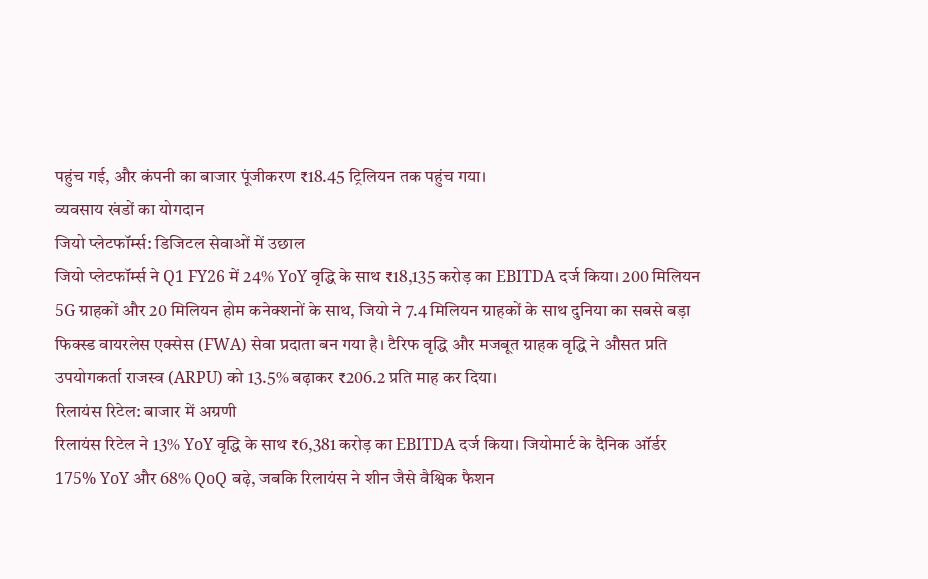पहुंच गई, और कंपनी का बाजार पूंजीकरण ₹18.45 ट्रिलियन तक पहुंच गया।
व्यवसाय खंडों का योगदान
जियो प्लेटफॉर्म्स: डिजिटल सेवाओं में उछाल
जियो प्लेटफॉर्म्स ने Q1 FY26 में 24% YoY वृद्धि के साथ ₹18,135 करोड़ का EBITDA दर्ज किया। 200 मिलियन 5G ग्राहकों और 20 मिलियन होम कनेक्शनों के साथ, जियो ने 7.4 मिलियन ग्राहकों के साथ दुनिया का सबसे बड़ा फिक्स्ड वायरलेस एक्सेस (FWA) सेवा प्रदाता बन गया है। टैरिफ वृद्धि और मजबूत ग्राहक वृद्धि ने औसत प्रति उपयोगकर्ता राजस्व (ARPU) को 13.5% बढ़ाकर ₹206.2 प्रति माह कर दिया।
रिलायंस रिटेल: बाजार में अग्रणी
रिलायंस रिटेल ने 13% YoY वृद्धि के साथ ₹6,381 करोड़ का EBITDA दर्ज किया। जियोमार्ट के दैनिक ऑर्डर 175% YoY और 68% QoQ बढ़े, जबकि रिलायंस ने शीन जैसे वैश्विक फैशन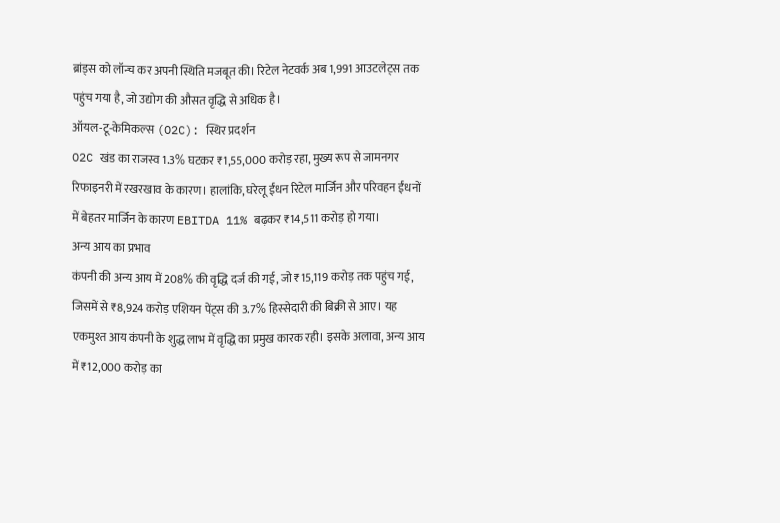ब्रांड्स को लॉन्च कर अपनी स्थिति मजबूत की। रिटेल नेटवर्क अब 1,991 आउटलेट्स तक पहुंच गया है, जो उद्योग की औसत वृद्धि से अधिक है।
ऑयल-टू-केमिकल्स (O2C): स्थिर प्रदर्शन
O2C खंड का राजस्व 1.3% घटकर ₹1,55,000 करोड़ रहा, मुख्य रूप से जामनगर रिफाइनरी में रखरखाव के कारण। हालांकि, घरेलू ईंधन रिटेल मार्जिन और परिवहन ईंधनों में बेहतर मार्जिन के कारण EBITDA 11% बढ़कर ₹14,511 करोड़ हो गया।
अन्य आय का प्रभाव
कंपनी की अन्य आय में 208% की वृद्धि दर्ज की गई, जो ₹15,119 करोड़ तक पहुंच गई, जिसमें से ₹8,924 करोड़ एशियन पेंट्स की 3.7% हिस्सेदारी की बिक्री से आए। यह एकमुश्त आय कंपनी के शुद्ध लाभ में वृद्धि का प्रमुख कारक रही। इसके अलावा, अन्य आय में ₹12,000 करोड़ का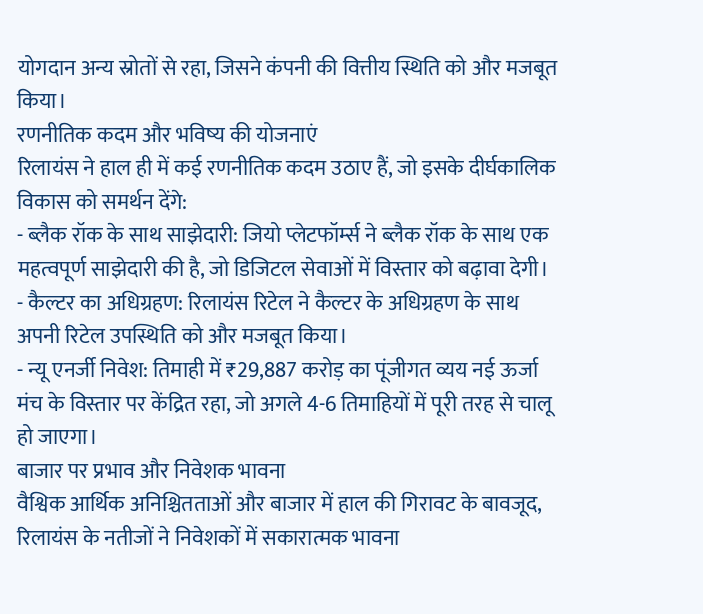योगदान अन्य स्रोतों से रहा, जिसने कंपनी की वित्तीय स्थिति को और मजबूत किया।
रणनीतिक कदम और भविष्य की योजनाएं
रिलायंस ने हाल ही में कई रणनीतिक कदम उठाए हैं, जो इसके दीर्घकालिक विकास को समर्थन देंगे:
- ब्लैक रॉक के साथ साझेदारी: जियो प्लेटफॉर्म्स ने ब्लैक रॉक के साथ एक महत्वपूर्ण साझेदारी की है, जो डिजिटल सेवाओं में विस्तार को बढ़ावा देगी।
- कैल्टर का अधिग्रहण: रिलायंस रिटेल ने कैल्टर के अधिग्रहण के साथ अपनी रिटेल उपस्थिति को और मजबूत किया।
- न्यू एनर्जी निवेश: तिमाही में ₹29,887 करोड़ का पूंजीगत व्यय नई ऊर्जा मंच के विस्तार पर केंद्रित रहा, जो अगले 4-6 तिमाहियों में पूरी तरह से चालू हो जाएगा।
बाजार पर प्रभाव और निवेशक भावना
वैश्विक आर्थिक अनिश्चितताओं और बाजार में हाल की गिरावट के बावजूद, रिलायंस के नतीजों ने निवेशकों में सकारात्मक भावना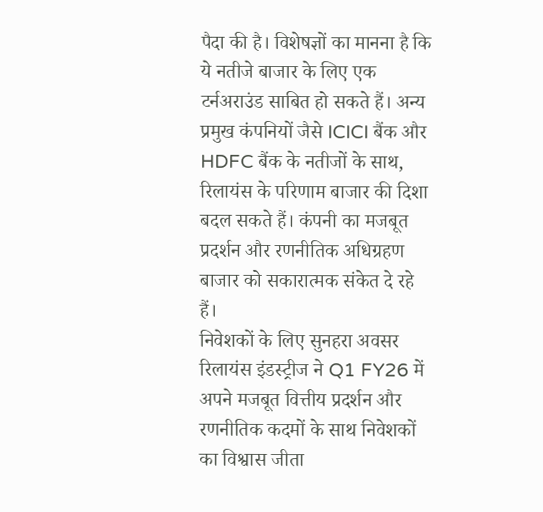पैदा की है। विशेषज्ञों का मानना है कि ये नतीजे बाजार के लिए एक टर्नअराउंड साबित हो सकते हैं। अन्य प्रमुख कंपनियों जैसे ICICI बैंक और HDFC बैंक के नतीजों के साथ, रिलायंस के परिणाम बाजार की दिशा बदल सकते हैं। कंपनी का मजबूत प्रदर्शन और रणनीतिक अधिग्रहण बाजार को सकारात्मक संकेत दे रहे हैं।
निवेशकों के लिए सुनहरा अवसर
रिलायंस इंडस्ट्रीज ने Q1 FY26 में अपने मजबूत वित्तीय प्रदर्शन और रणनीतिक कदमों के साथ निवेशकों का विश्वास जीता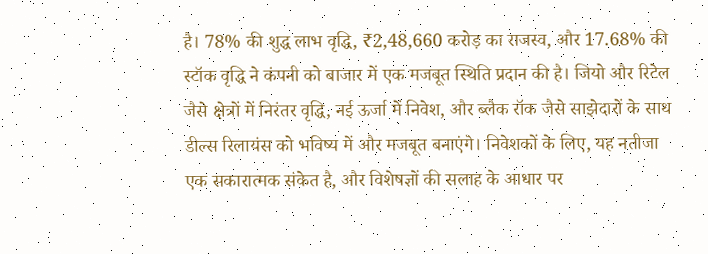है। 78% की शुद्ध लाभ वृद्धि, ₹2,48,660 करोड़ का राजस्व, और 17.68% की स्टॉक वृद्धि ने कंपनी को बाजार में एक मजबूत स्थिति प्रदान की है। जियो और रिटेल जैसे क्षेत्रों में निरंतर वृद्धि, नई ऊर्जा में निवेश, और ब्लैक रॉक जैसे साझेदारों के साथ डील्स रिलायंस को भविष्य में और मजबूत बनाएंगे। निवेशकों के लिए, यह नतीजा एक सकारात्मक संकेत है, और विशेषज्ञों की सलाह के आधार पर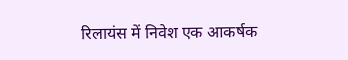रिलायंस में निवेश एक आकर्षक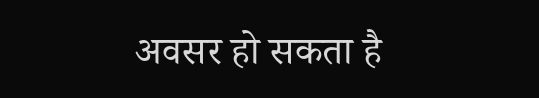अवसर हो सकता है